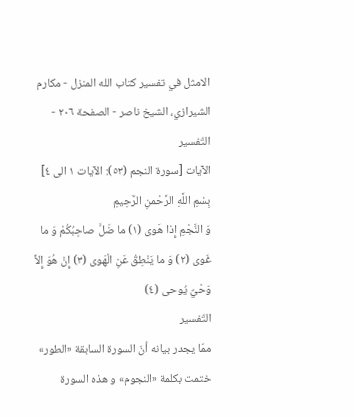الامثل في تفسير كتاب الله المنزل - مكارم الشيرازي، الشيخ ناصر - الصفحة ٢٠٦ - التّفسير
الآيات [سورة النجم (٥٣): الآيات ١ الى ٤]
بِسْمِ اللَّهِ الرَّحْمنِ الرَّحِيمِ
وَ النَّجْمِ إِذا هَوى (١) ما ضَلَّ صاحِبُكُمْ وَ ما غَوى (٢) وَ ما يَنْطِقُ عَنِ الْهَوى (٣) إِنْ هُوَ إِلاَّ وَحْيٌ يُوحى (٤)
التّفسير
ممّا يجدر بيانه أنّ السورة السابقة «الطور» ختمت بكلمة «النجوم» و هذه السورة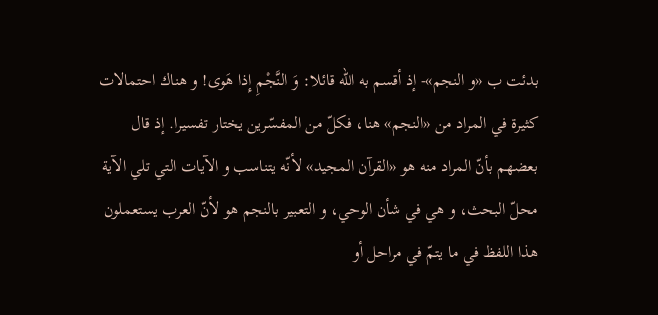بدئت ب «و النجم»- إذ أقسم به اللّه قائلا: وَ النَّجْمِ إِذا هَوى! و هناك احتمالات كثيرة في المراد من «النجم» هنا، فكلّ من المفسّرين يختار تفسيرا. إذ قال بعضهم بأنّ المراد منه هو «القرآن المجيد» لأنّه يتناسب و الآيات التي تلي الآية محلّ البحث، و هي في شأن الوحي، و التعبير بالنجم هو لأنّ العرب يستعملون هذا اللفظ في ما يتمّ في مراحل أو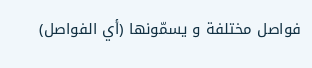فواصل مختلفة و يسمّونها (أي الفواصل)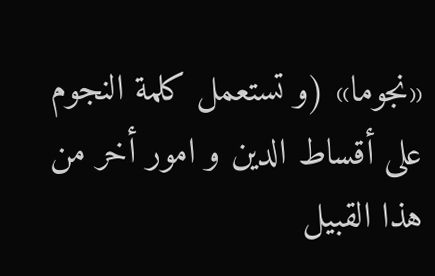«نجوما» (و تستعمل كلمة النجوم على أقساط الدين و امور أخر من هذا القبيل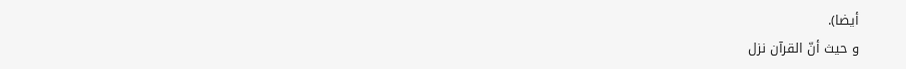أيضا).
و حيث أنّ القرآن نزل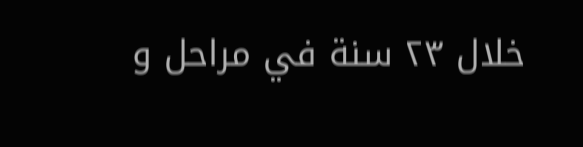خلال ٢٣ سنة في مراحل و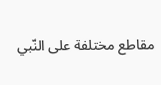مقاطع مختلفة على النّبي